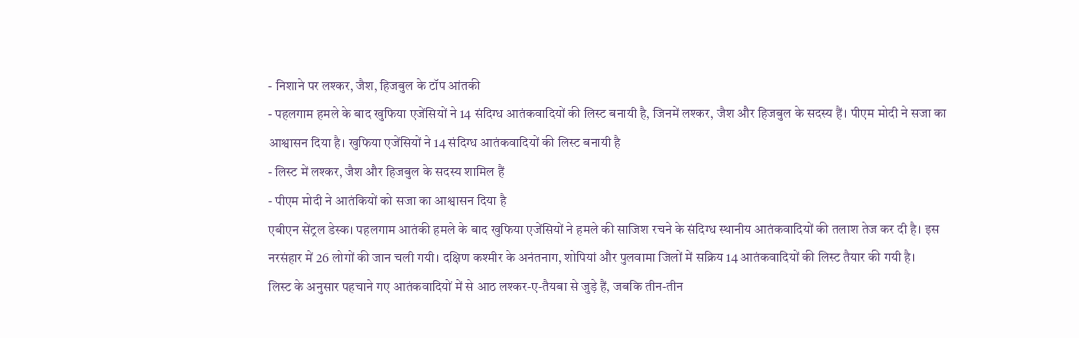- निशाने पर लश्कर, जैश, हिजबुल के टॉप आंतकी
- पहलगाम हमले के बाद खुफिया एजेंसियों ने 14 संदिग्ध आतंकवादियों की लिस्ट बनायी है, जिनमें लश्कर, जैश और हिजबुल के सदस्य हैं। पीएम मोदी ने सजा का आश्वासन दिया है। खुफिया एजेंसियों ने 14 संदिग्ध आतंकवादियों की लिस्ट बनायी है
- लिस्ट में लश्कर, जैश और हिजबुल के सदस्य शामिल हैं
- पीएम मोदी ने आतंकियों को सजा का आश्वासन दिया है
एबीएन सेंट्रल डेस्क। पहलगाम आतंकी हमले के बाद खुफिया एजेंसियों ने हमले की साजिश रचने के संदिग्ध स्थानीय आतंकवादियों की तलाश तेज कर दी है। इस नरसंहार में 26 लोगों की जान चली गयी। दक्षिण कश्मीर के अनंतनाग, शोपियां और पुलवामा जिलों में सक्रिय 14 आतंकवादियों की लिस्ट तैयार की गयी है।
लिस्ट के अनुसार पहचाने गए आतंकवादियों में से आठ लश्कर-ए-तैयबा से जुड़े हैं, जबकि तीन-तीन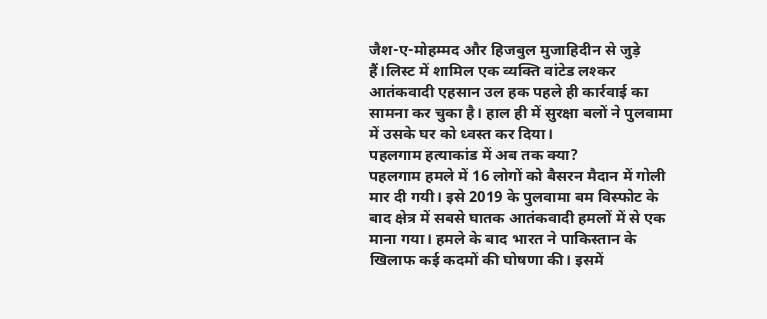जैश-ए-मोहम्मद और हिजबुल मुजाहिदीन से जुड़े हैं।लिस्ट में शामिल एक व्यक्ति वांटेड लश्कर आतंकवादी एहसान उल हक पहले ही कार्रवाई का सामना कर चुका है। हाल ही में सुरक्षा बलों ने पुलवामा में उसके घर को ध्वस्त कर दिया।
पहलगाम हत्याकांड में अब तक क्या?
पहलगाम हमले में 16 लोगों को बैसरन मैदान में गोली मार दी गयी। इसे 2019 के पुलवामा बम विस्फोट के बाद क्षेत्र में सबसे घातक आतंकवादी हमलों में से एक माना गया। हमले के बाद भारत ने पाकिस्तान के खिलाफ कई कदमों की घोषणा की। इसमें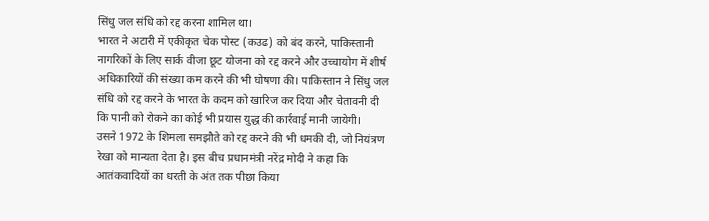सिंधु जल संधि को रद्द करना शामिल था।
भारत ने अटारी में एकीकृत चेक पोस्ट (कउढ) को बंद करने, पाकिस्तानी नागरिकों के लिए सार्क वीजा छूट योजना को रद्द करने और उच्चायोग में शीर्ष अधिकारियों की संख्या कम करने की भी घोषणा की। पाकिस्तान ने सिंधु जल संधि को रद्द करने के भारत के कदम को खारिज कर दिया और चेतावनी दी कि पानी को रोकने का कोई भी प्रयास युद्ध की कार्रवाई मानी जायेगी।
उसने 1972 के शिमला समझौते को रद्द करने की भी धमकी दी, जो नियंत्रण रेखा को मान्यता देता है। इस बीच प्रधानमंत्री नरेंद्र मोदी ने कहा कि आतंकवादियों का धरती के अंत तक पीछा किया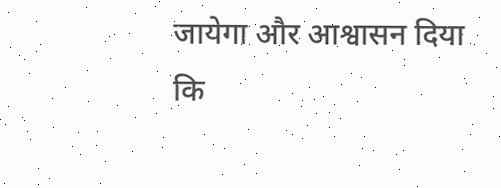जायेगा और आश्वासन दिया कि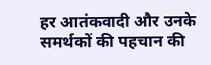हर आतंकवादी और उनके समर्थकों की पहचान की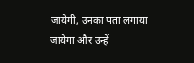जायेगी, उनका पता लगाया जायेगा और उन्हें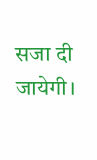सजा दी जायेगी।